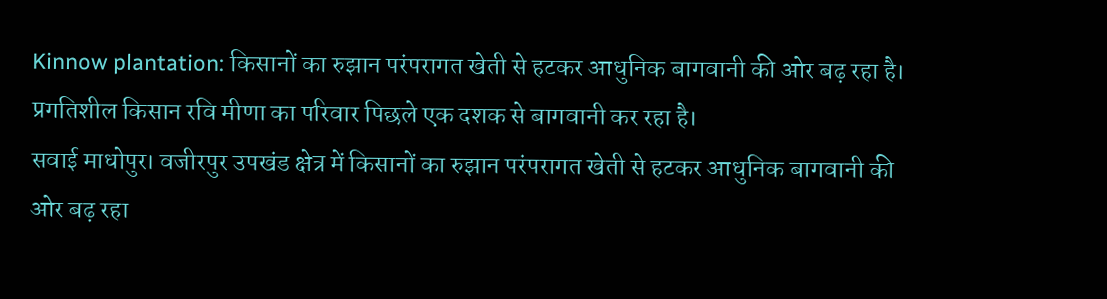Kinnow plantation: किसानों का रुझान परंपरागत खेती से हटकर आधुनिक बागवानी की ओर बढ़ रहा है। प्रगतिशील किसान रवि मीणा का परिवार पिछले एक दशक से बागवानी कर रहा है।
सवाई माधोपुर। वजीरपुर उपखंड क्षेत्र में किसानों का रुझान परंपरागत खेती से हटकर आधुनिक बागवानी की ओर बढ़ रहा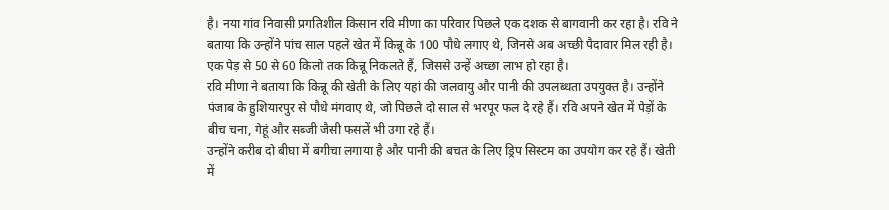है। नया गांव निवासी प्रगतिशील किसान रवि मीणा का परिवार पिछले एक दशक से बागवानी कर रहा है। रवि ने बताया कि उन्होंने पांच साल पहले खेत में किन्नू के 100 पौधे लगाए थे, जिनसे अब अच्छी पैदावार मिल रही है। एक पेड़ से 50 से 60 किलो तक किन्नू निकलते हैं, जिससे उन्हें अच्छा लाभ हो रहा है।
रवि मीणा ने बताया कि किन्नू की खेती के लिए यहां की जलवायु और पानी की उपलब्धता उपयुक्त है। उन्होंने पंजाब के हुशियारपुर से पौधे मंगवाए थे, जो पिछले दो साल से भरपूर फल दे रहे हैं। रवि अपने खेत में पेड़ों के बीच चना, गेहूं और सब्जी जैसी फसलें भी उगा रहे हैं।
उन्होंने करीब दो बीघा में बगीचा लगाया है और पानी की बचत के लिए ड्रिप सिस्टम का उपयोग कर रहे हैं। खेती में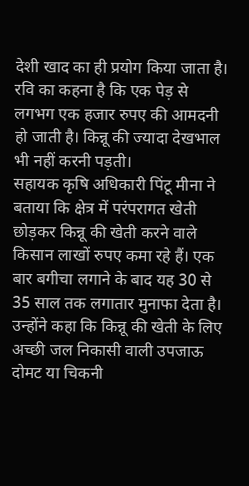देशी खाद का ही प्रयोग किया जाता है। रवि का कहना है कि एक पेड़ से लगभग एक हजार रुपए की आमदनी हो जाती है। किन्नू की ज्यादा देखभाल भी नहीं करनी पड़ती।
सहायक कृषि अधिकारी पिंटू मीना ने बताया कि क्षेत्र में परंपरागत खेती छोड़कर किन्नू की खेती करने वाले किसान लाखों रुपए कमा रहे हैं। एक बार बगीचा लगाने के बाद यह 30 से 35 साल तक लगातार मुनाफा देता है।
उन्होंने कहा कि किन्नू की खेती के लिए अच्छी जल निकासी वाली उपजाऊ दोमट या चिकनी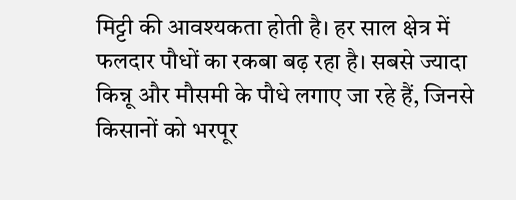मिट्टी की आवश्यकता होती है। हर साल क्षेत्र में फलदार पौधों का रकबा बढ़ रहा है। सबसे ज्यादा किन्नू और मौसमी के पौधे लगाए जा रहे हैं, जिनसे किसानों को भरपूर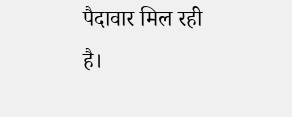पैदावार मिल रही है।